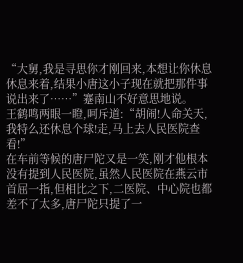“大舅,我是寻思你才刚回来,本想让你休息休息来着,结果小唐这小子现在就把那件事说出来了……”蹇南山不好意思地说。
王鹤鸣两眼一瞪,呵斥道:“胡闹!人命关天,我特么还休息个球!走,马上去人民医院查看!”
在车前等候的唐尸陀又是一笑,刚才他根本没有提到人民医院,虽然人民医院在燕云市首屈一指,但相比之下,二医院、中心院也都差不了太多,唐尸陀只提了一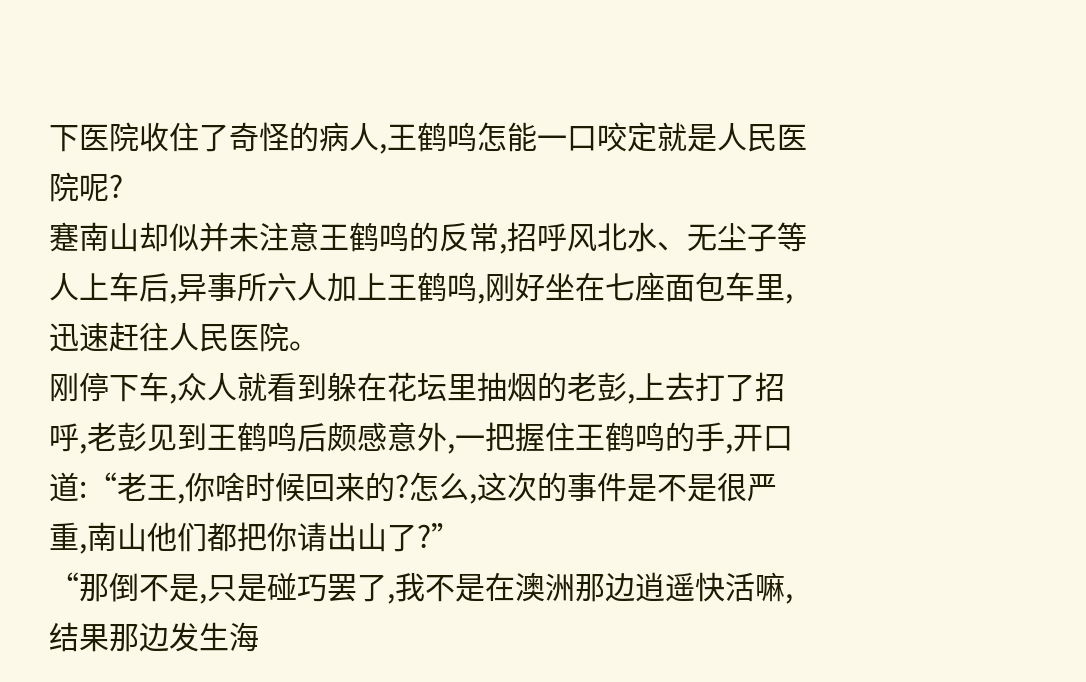下医院收住了奇怪的病人,王鹤鸣怎能一口咬定就是人民医院呢?
蹇南山却似并未注意王鹤鸣的反常,招呼风北水、无尘子等人上车后,异事所六人加上王鹤鸣,刚好坐在七座面包车里,迅速赶往人民医院。
刚停下车,众人就看到躲在花坛里抽烟的老彭,上去打了招呼,老彭见到王鹤鸣后颇感意外,一把握住王鹤鸣的手,开口道:“老王,你啥时候回来的?怎么,这次的事件是不是很严重,南山他们都把你请出山了?”
“那倒不是,只是碰巧罢了,我不是在澳洲那边逍遥快活嘛,结果那边发生海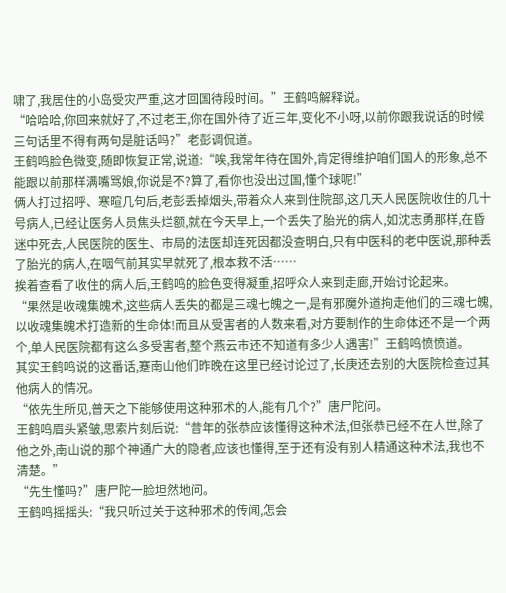啸了,我居住的小岛受灾严重,这才回国待段时间。”王鹤鸣解释说。
“哈哈哈,你回来就好了,不过老王,你在国外待了近三年,变化不小呀,以前你跟我说话的时候三句话里不得有两句是脏话吗?”老彭调侃道。
王鹤鸣脸色微变,随即恢复正常,说道:“唉,我常年待在国外,肯定得维护咱们国人的形象,总不能跟以前那样满嘴骂娘,你说是不?算了,看你也没出过国,懂个球呢!”
俩人打过招呼、寒暄几句后,老彭丢掉烟头,带着众人来到住院部,这几天人民医院收住的几十号病人,已经让医务人员焦头烂额,就在今天早上,一个丢失了胎光的病人,如沈志勇那样,在昏迷中死去,人民医院的医生、市局的法医却连死因都没查明白,只有中医科的老中医说,那种丢了胎光的病人,在咽气前其实早就死了,根本救不活……
挨着查看了收住的病人后,王鹤鸣的脸色变得凝重,招呼众人来到走廊,开始讨论起来。
“果然是收魂集魄术,这些病人丢失的都是三魂七魄之一,是有邪魔外道拘走他们的三魂七魄,以收魂集魄术打造新的生命体!而且从受害者的人数来看,对方要制作的生命体还不是一个两个,单人民医院都有这么多受害者,整个燕云市还不知道有多少人遇害!”王鹤鸣愤愤道。
其实王鹤鸣说的这番话,蹇南山他们昨晚在这里已经讨论过了,长庚还去别的大医院检查过其他病人的情况。
“依先生所见,普天之下能够使用这种邪术的人,能有几个?”唐尸陀问。
王鹤鸣眉头紧皱,思索片刻后说:“昔年的张恭应该懂得这种术法,但张恭已经不在人世,除了他之外,南山说的那个神通广大的隐者,应该也懂得,至于还有没有别人精通这种术法,我也不清楚。”
“先生懂吗?”唐尸陀一脸坦然地问。
王鹤鸣摇摇头:“我只听过关于这种邪术的传闻,怎会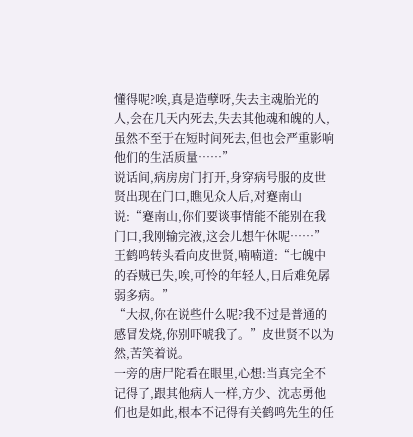懂得呢?唉,真是造孽呀,失去主魂胎光的人,会在几天内死去,失去其他魂和魄的人,虽然不至于在短时间死去,但也会严重影响他们的生活质量……”
说话间,病房房门打开,身穿病号服的皮世贤出现在门口,瞧见众人后,对蹇南山说:“蹇南山,你们要谈事情能不能别在我门口,我刚输完液,这会儿想午休呢……”
王鹤鸣转头看向皮世贤,喃喃道:“七魄中的吞贼已失,唉,可怜的年轻人,日后难免孱弱多病。”
“大叔,你在说些什么呢?我不过是普通的感冒发烧,你别吓唬我了。”皮世贤不以为然,苦笑着说。
一旁的唐尸陀看在眼里,心想:当真完全不记得了,跟其他病人一样,方少、沈志勇他们也是如此,根本不记得有关鹤鸣先生的任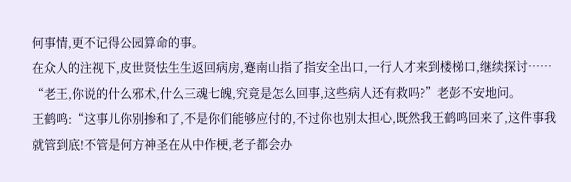何事情,更不记得公园算命的事。
在众人的注视下,皮世贤怯生生返回病房,蹇南山指了指安全出口,一行人才来到楼梯口,继续探讨……
“老王,你说的什么邪术,什么三魂七魄,究竟是怎么回事,这些病人还有救吗?”老彭不安地问。
王鹤鸣:“这事儿你别掺和了,不是你们能够应付的,不过你也别太担心,既然我王鹤鸣回来了,这件事我就管到底!不管是何方神圣在从中作梗,老子都会办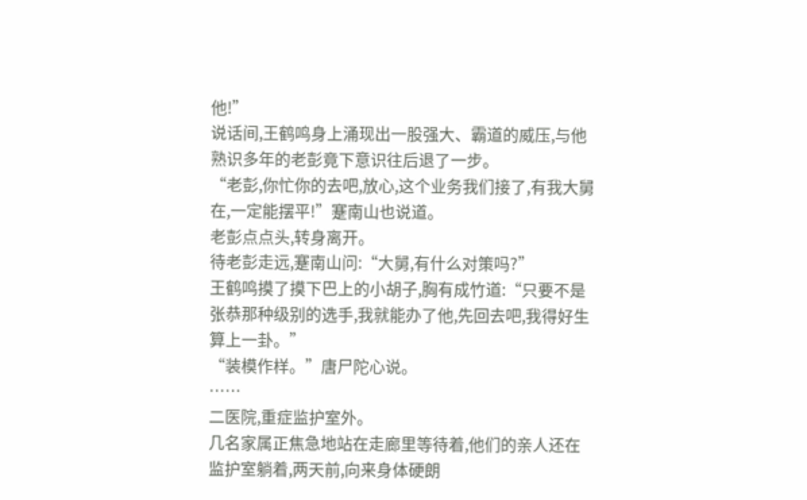他!”
说话间,王鹤鸣身上涌现出一股强大、霸道的威压,与他熟识多年的老彭竟下意识往后退了一步。
“老彭,你忙你的去吧,放心,这个业务我们接了,有我大舅在,一定能摆平!”蹇南山也说道。
老彭点点头,转身离开。
待老彭走远,蹇南山问:“大舅,有什么对策吗?”
王鹤鸣摸了摸下巴上的小胡子,胸有成竹道:“只要不是张恭那种级别的选手,我就能办了他,先回去吧,我得好生算上一卦。”
“装模作样。”唐尸陀心说。
……
二医院,重症监护室外。
几名家属正焦急地站在走廊里等待着,他们的亲人还在监护室躺着,两天前,向来身体硬朗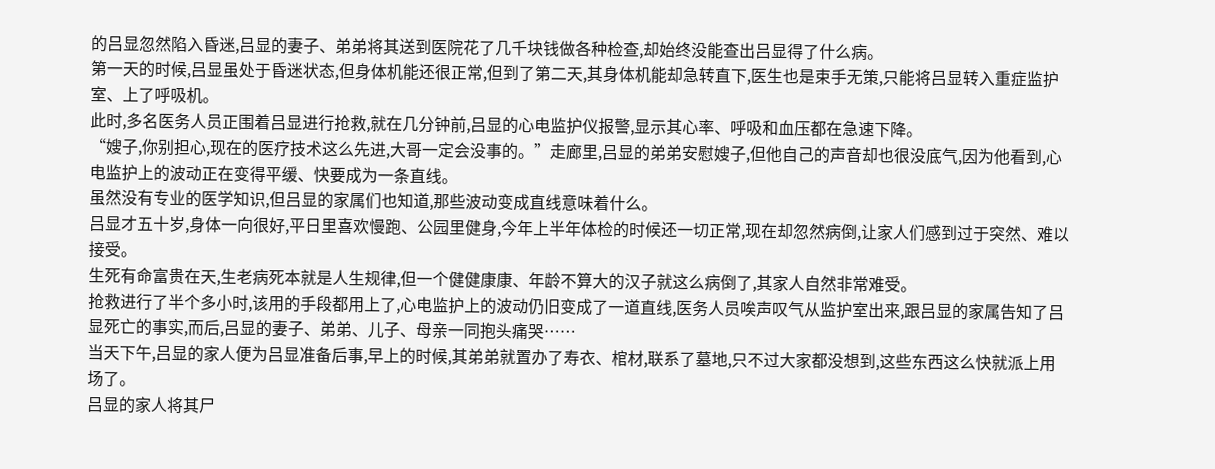的吕显忽然陷入昏迷,吕显的妻子、弟弟将其送到医院花了几千块钱做各种检查,却始终没能查出吕显得了什么病。
第一天的时候,吕显虽处于昏迷状态,但身体机能还很正常,但到了第二天,其身体机能却急转直下,医生也是束手无策,只能将吕显转入重症监护室、上了呼吸机。
此时,多名医务人员正围着吕显进行抢救,就在几分钟前,吕显的心电监护仪报警,显示其心率、呼吸和血压都在急速下降。
“嫂子,你别担心,现在的医疗技术这么先进,大哥一定会没事的。”走廊里,吕显的弟弟安慰嫂子,但他自己的声音却也很没底气,因为他看到,心电监护上的波动正在变得平缓、快要成为一条直线。
虽然没有专业的医学知识,但吕显的家属们也知道,那些波动变成直线意味着什么。
吕显才五十岁,身体一向很好,平日里喜欢慢跑、公园里健身,今年上半年体检的时候还一切正常,现在却忽然病倒,让家人们感到过于突然、难以接受。
生死有命富贵在天,生老病死本就是人生规律,但一个健健康康、年龄不算大的汉子就这么病倒了,其家人自然非常难受。
抢救进行了半个多小时,该用的手段都用上了,心电监护上的波动仍旧变成了一道直线,医务人员唉声叹气从监护室出来,跟吕显的家属告知了吕显死亡的事实,而后,吕显的妻子、弟弟、儿子、母亲一同抱头痛哭……
当天下午,吕显的家人便为吕显准备后事,早上的时候,其弟弟就置办了寿衣、棺材,联系了墓地,只不过大家都没想到,这些东西这么快就派上用场了。
吕显的家人将其尸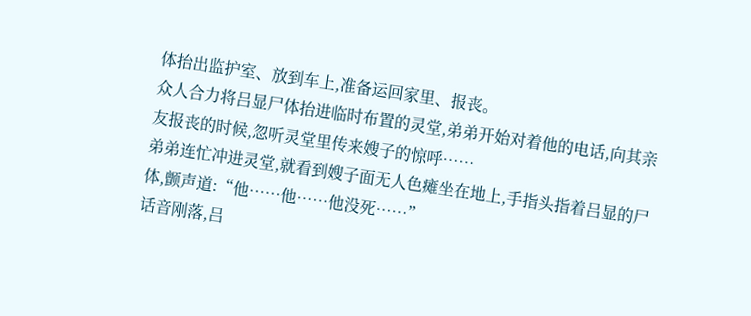体抬出监护室、放到车上,准备运回家里、报丧。
众人合力将吕显尸体抬进临时布置的灵堂,弟弟开始对着他的电话,向其亲友报丧的时候,忽听灵堂里传来嫂子的惊呼……
弟弟连忙冲进灵堂,就看到嫂子面无人色瘫坐在地上,手指头指着吕显的尸体,颤声道:“他……他……他没死……”
话音刚落,吕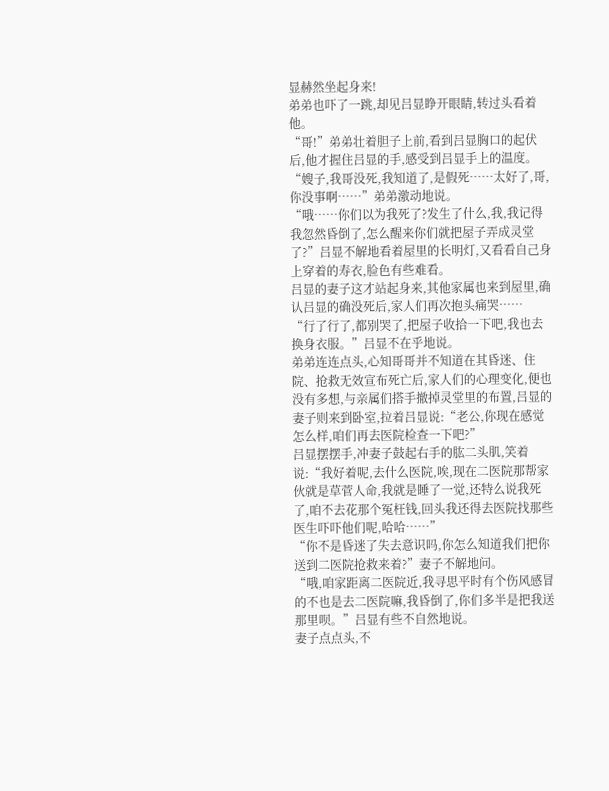显赫然坐起身来!
弟弟也吓了一跳,却见吕显睁开眼睛,转过头看着他。
“哥!”弟弟壮着胆子上前,看到吕显胸口的起伏后,他才握住吕显的手,感受到吕显手上的温度。
“嫂子,我哥没死,我知道了,是假死……太好了,哥,你没事啊……”弟弟激动地说。
“哦……你们以为我死了?发生了什么,我,我记得我忽然昏倒了,怎么醒来你们就把屋子弄成灵堂了?”吕显不解地看着屋里的长明灯,又看看自己身上穿着的寿衣,脸色有些难看。
吕显的妻子这才站起身来,其他家属也来到屋里,确认吕显的确没死后,家人们再次抱头痛哭……
“行了行了,都别哭了,把屋子收拾一下吧,我也去换身衣服。”吕显不在乎地说。
弟弟连连点头,心知哥哥并不知道在其昏迷、住院、抢救无效宣布死亡后,家人们的心理变化,便也没有多想,与亲属们搭手撤掉灵堂里的布置,吕显的妻子则来到卧室,拉着吕显说:“老公,你现在感觉怎么样,咱们再去医院检查一下吧?”
吕显摆摆手,冲妻子鼓起右手的肱二头肌,笑着说:“我好着呢,去什么医院,唉,现在二医院那帮家伙就是草菅人命,我就是睡了一觉,还特么说我死了,咱不去花那个冤枉钱,回头我还得去医院找那些医生吓吓他们呢,哈哈……”
“你不是昏迷了失去意识吗,你怎么知道我们把你送到二医院抢救来着?”妻子不解地问。
“哦,咱家距离二医院近,我寻思平时有个伤风感冒的不也是去二医院嘛,我昏倒了,你们多半是把我送那里呗。”吕显有些不自然地说。
妻子点点头,不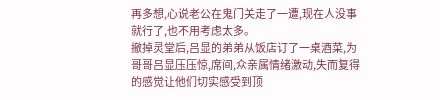再多想,心说老公在鬼门关走了一遭,现在人没事就行了,也不用考虑太多。
撤掉灵堂后,吕显的弟弟从饭店订了一桌酒菜,为哥哥吕显压压惊,席间,众亲属情绪激动,失而复得的感觉让他们切实感受到顶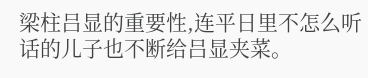梁柱吕显的重要性,连平日里不怎么听话的儿子也不断给吕显夹菜。